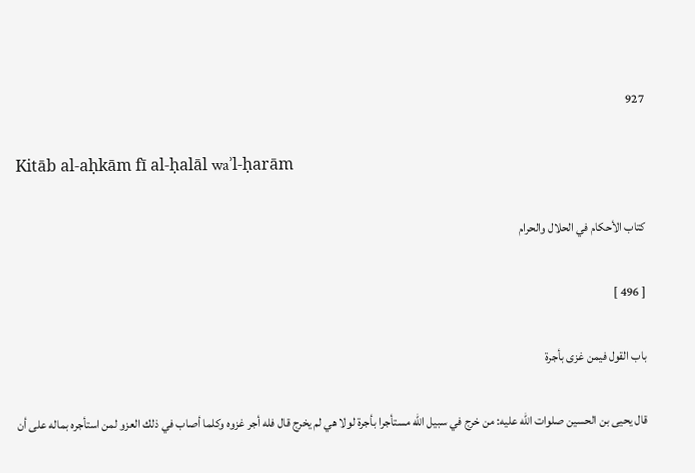927

Kitāb al-aḥkām fī al-ḥalāl waʾl-ḥarām

كتاب الأحكام في الحلال والحرام

[ 496 ]

باب القول فيمن غزى بأجرة

قال يحيى بن الحسين صلوات الله عليه: من خرج في سبيل الله مستأجرا بأجرة لولا هي لم يخرج قال فله أجر غزوه وكلما أصاب في ذلك العزو لمن استأجره بماله على أن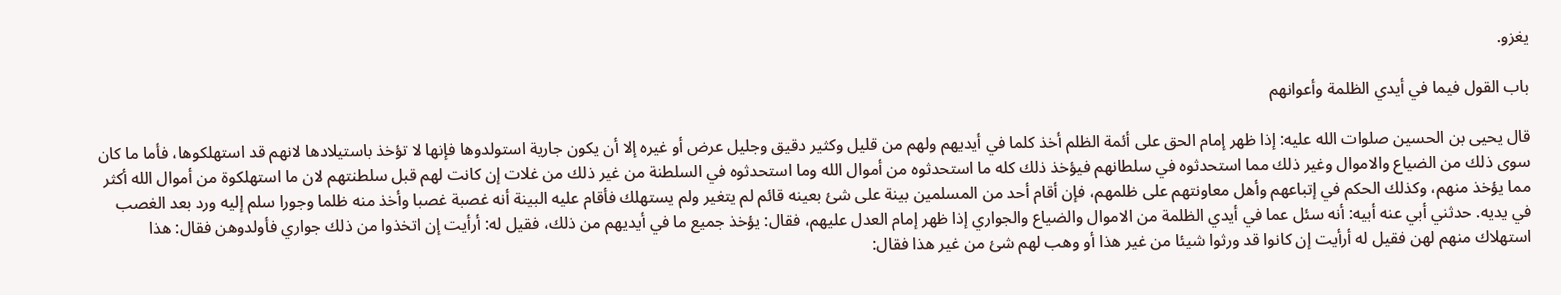يغزو.

باب القول فيما في أيدي الظلمة وأعوانهم

قال يحيى بن الحسين صلوات الله عليه: إذا ظهر إمام الحق على أئمة الظلم أخذ كلما في أيديهم ولهم من قليل وكثير دقيق وجليل عرض أو غيره إلا أن يكون جارية استولدوها فإنها لا تؤخذ باستيلادها لانهم قد استهلكوها، فأما ما كان سوى ذلك من الضياع والاموال وغير ذلك مما استحدثوه في سلطانهم فيؤخذ ذلك كله ما استحدثوه من أموال الله وما استحدثوه في السلطنة من غير ذلك من غلات إن كانت لهم قبل سلطنتهم لان ما استهلكوة من أموال الله أكثر مما يؤخذ منهم، وكذلك الحكم في إتباعهم وأهل معاونتهم على ظلمهم، فإن أقام أحد من المسلمين بينة على شئ بعينه قائم لم يتغير ولم يستهلك فأقام عليه البينة أنه غصبة غصبا وأخذ منه ظلما وجورا سلم إليه ورد بعد الغصب في يديه. حدثني أبي عنه أبيه: أنه سئل عما في أيدي الظلمة من الاموال والضياع والجواري إذا ظهر إمام العدل عليهم، فقال: يؤخذ جميع ما في أيديهم من ذلك، فقيل له: أرأيت إن اتخذوا من ذلك جواري فأولدوهن فقال: هذا استهلاك منهم لهن فقيل له أرأيت إن كانوا قد ورثوا شيئا من غير هذا أو وهب لهم شئ من غير هذا فقال: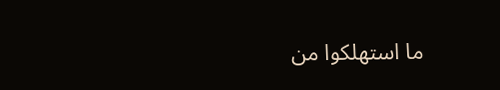ما استهلكوا من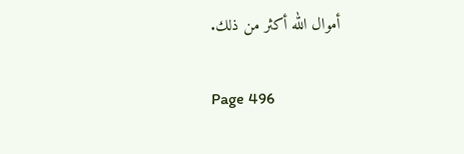أموال الله أكثر من ذلك.

Page 496